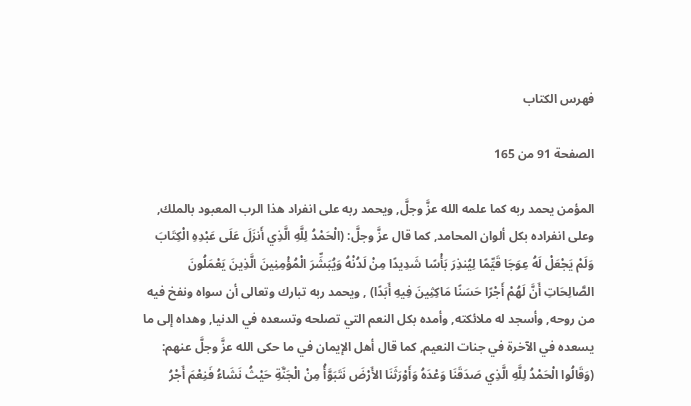فهرس الكتاب

الصفحة 91 من 165

المؤمن يحمد ربه كما علمه الله عزَّ وجلَّ, ويحمد ربه على انفراد هذا الرب المعبود بالملك, وعلى انفراده بكل ألوان المحامد, كما قال عزَّ وجلَّ: (الْحَمْدُ لِلَّهِ الَّذِي أَنزَلَ عَلَى عَبْدِهِ الْكِتَابَ وَلَمْ يَجْعَلْ لَهُ عِوَجَا قَيِّمًا لِيُنذِرَ بَأْسًا شَدِيدًا مِنْ لَدُنْهُ وَيُبَشِّرَ الْمُؤْمِنِينَ الَّذِينَ يَعْمَلُونَ الصَّالِحَاتِ أَنَّ لَهُمْ أَجْرًا حَسَنًا مَاكِثِينَ فِيهِ أَبَدًا) , ويحمد ربه تبارك وتعالى أن سواه ونفخ فيه من روحه, وأسجد له ملائكته, وأمده بكل النعم التي تصلحه وتسعده في الدنيا, وهداه إلى ما يسعده في الآخرة في جنات النعيم, كما قال أهل الإيمان في ما حكى الله عزَّ وجلَّ عنهم: (وَقَالُوا الْحَمْدُ لِلَّهِ الَّذِي صَدَقَنَا وَعْدَهُ وَأَوْرَثَنَا الأَرْضَ نَتَبَوَّأُ مِنْ الْجَنَّةِ حَيْثُ نَشَاءُ فَنِعْمَ أَجْرُ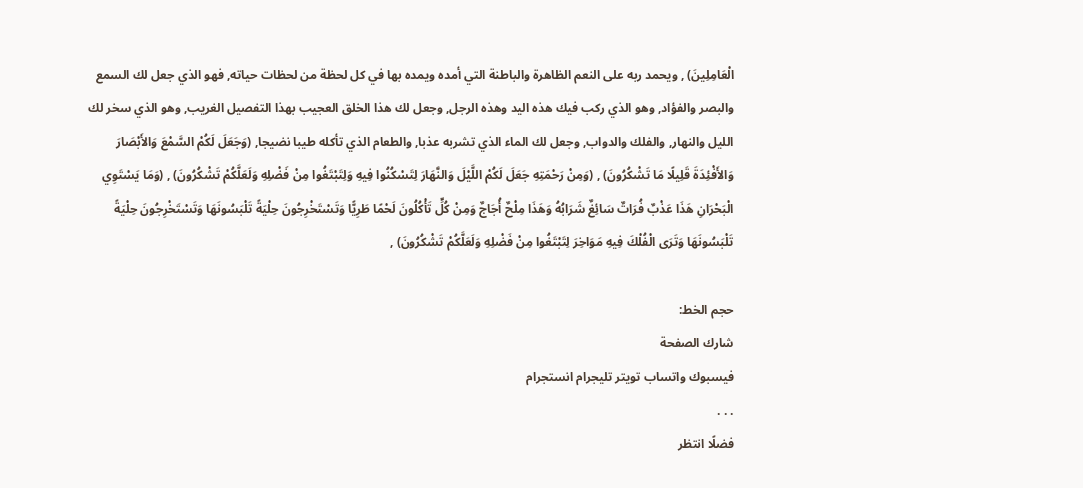الْعَامِلِينَ) , ويحمد ربه على النعم الظاهرة والباطنة التي أمده ويمده بها في كل لحظة من لحظات حياته, فهو الذي جعل لك السمع والبصر والفؤاد, وهو الذي ركب فيك هذه اليد وهذه الرجل, وجعل لك هذا الخلق العجيب بهذا التفصيل الغريب, وهو الذي سخر لك الليل والنهار, والفلك والدواب, وجعل لك الماء الذي تشربه عذبا, والطعام الذي تأكله طيبا نضيجا, (وَجَعَلَ لَكُمْ السَّمْعَ وَالأَبْصَارَ وَالأَفْئِدَةَ قَلِيلًا مَا تَشْكُرُونَ) , (وَمِنْ رَحْمَتِهِ جَعَلَ لَكُمْ اللَّيْلَ وَالنَّهَارَ لِتَسْكُنُوا فِيهِ وَلِتَبْتَغُوا مِنْ فَضْلِهِ وَلَعَلَّكُمْ تَشْكُرُونَ) , (وَمَا يَسْتَوِي الْبَحْرَانِ هَذَا عَذْبٌ فُرَاتٌ سَائِغٌ شَرَابُهُ وَهَذَا مِلْحٌ أُجَاجٌ وَمِنْ كُلٍّ تَأْكُلُونَ لَحْمًا طَرِيًّا وَتَسْتَخْرِجُونَ حِلْيَةً تَلْبَسُونَهَا وَتَسْتَخْرِجُونَ حِلْيَةً تَلْبَسُونَهَا وَتَرَى الْفُلْكَ فِيهِ مَوَاخِرَ لِتَبْتَغُوا مِنْ فَضْلِهِ وَلَعَلَّكُمْ تَشْكُرُونَ) ,

حجم الخط:
شارك الصفحة
فيسبوك واتساب تويتر تليجرام انستجرام
. . .
فضلًا انتظر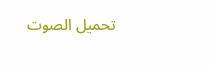تحميل الصوت